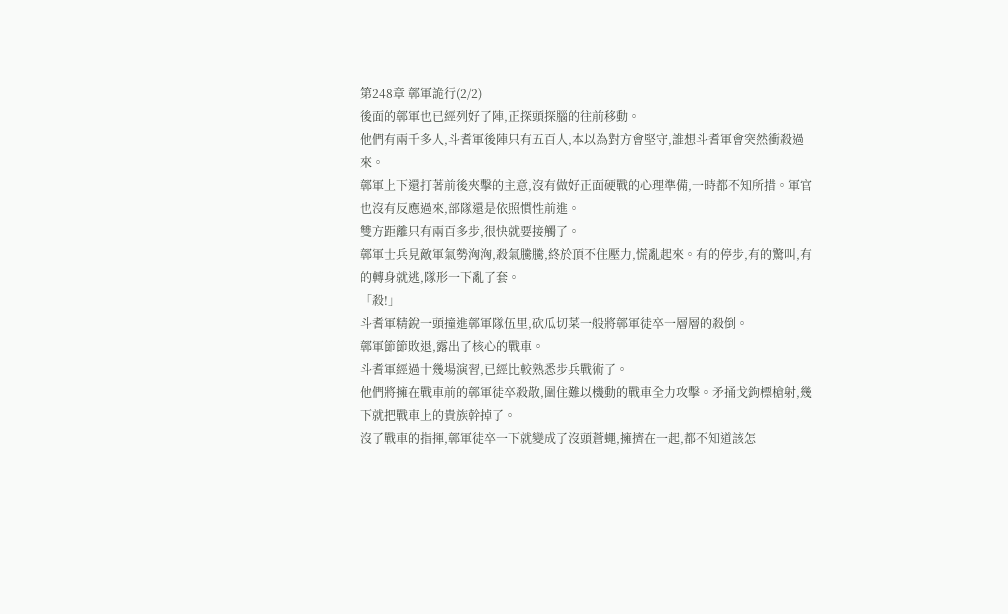第248章 鄣軍詭行(2/2)
後面的鄣軍也已經列好了陣,正探頭探腦的往前移動。
他們有兩千多人,斗耆軍後陣只有五百人,本以為對方會堅守,誰想斗耆軍會突然衝殺過來。
鄣軍上下還打著前後夾擊的主意,沒有做好正面硬戰的心理準備,一時都不知所措。軍官也沒有反應過來,部隊還是依照慣性前進。
雙方距離只有兩百多步,很快就要接觸了。
鄣軍士兵見敵軍氣勢洶洶,殺氣騰騰,終於頂不住壓力,慌亂起來。有的停步,有的驚叫,有的轉身就逃,隊形一下亂了套。
「殺!」
斗耆軍精銳一頭撞進鄣軍隊伍里,砍瓜切菜一般將鄣軍徒卒一層層的殺倒。
鄣軍節節敗退,露出了核心的戰車。
斗耆軍經過十幾場演習,已經比較熟悉步兵戰術了。
他們將擁在戰車前的鄣軍徒卒殺散,圍住難以機動的戰車全力攻擊。矛捅戈鉤標槍射,幾下就把戰車上的貴族幹掉了。
沒了戰車的指揮,鄣軍徒卒一下就變成了沒頭蒼蠅,擁擠在一起,都不知道該怎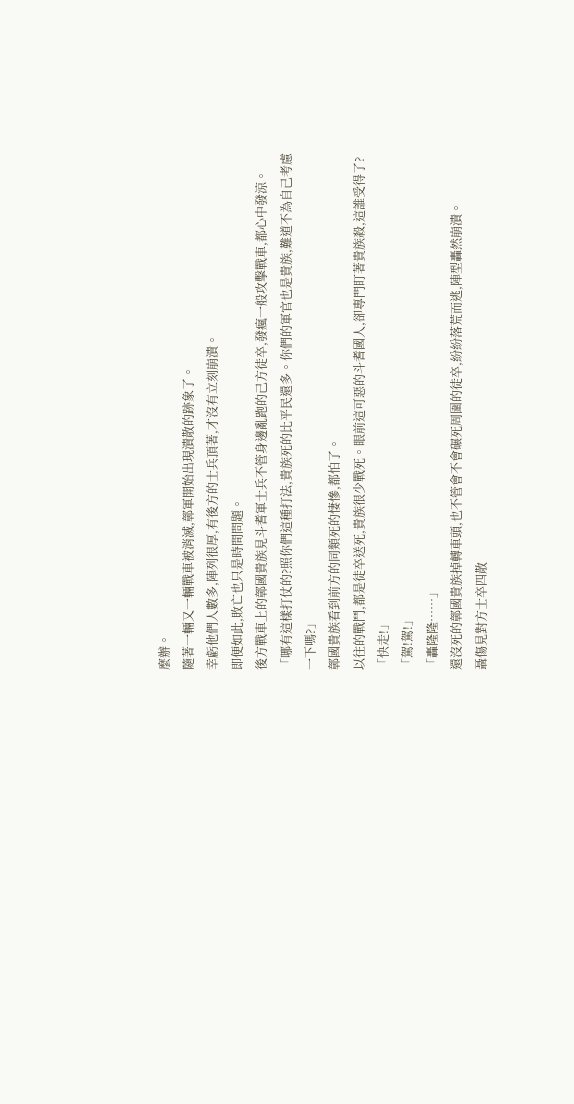麼辦。
隨著一輛又一輛戰車被消滅,鄣軍開始出現潰散的跡象了。
幸虧他們人數多,陣列很厚,有後方的士兵頂著,才沒有立刻崩潰。
即便如此,敗亡也只是時間問題。
後方戰車上的鄣國貴族見斗耆軍士兵不管身邊亂跑的己方徒卒,發瘋一般攻擊戰車,都心中發涼。
「哪有這樣打仗的?照你們這種打法,貴族死的比平民還多。你們的軍官也是貴族,難道不為自己考慮一下嗎?」
鄣國貴族看到前方的同類死的悽慘,都怕了。
以往的戰鬥,都是徒卒送死,貴族很少戰死。眼前這可惡的斗耆國人,卻專門盯著貴族殺,這誰受得了?
「快走!」
「駕!駕!」
「轟隆隆……」
還沒死的鄣國貴族掉轉車頭,也不管會不會碾死周圍的徒卒,紛紛落荒而逃,陣型轟然崩潰。
聶傷見對方士卒四散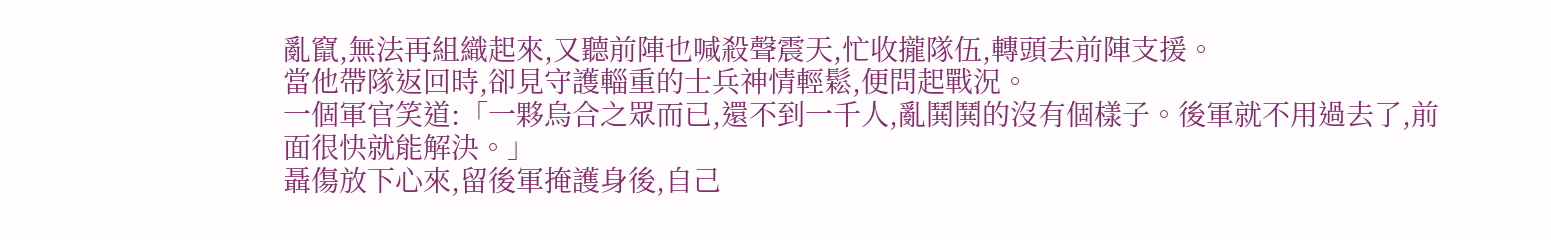亂竄,無法再組織起來,又聽前陣也喊殺聲震天,忙收攏隊伍,轉頭去前陣支援。
當他帶隊返回時,卻見守護輜重的士兵神情輕鬆,便問起戰況。
一個軍官笑道:「一夥烏合之眾而已,還不到一千人,亂鬨鬨的沒有個樣子。後軍就不用過去了,前面很快就能解決。」
聶傷放下心來,留後軍掩護身後,自己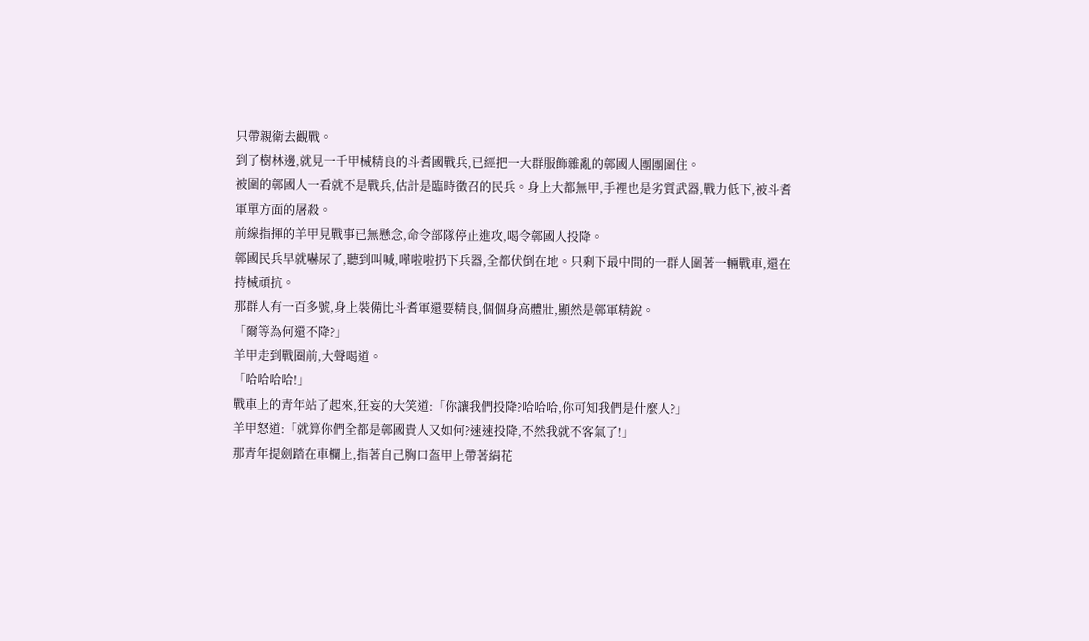只帶親衛去觀戰。
到了樹林邊,就見一千甲械精良的斗耆國戰兵,已經把一大群服飾雜亂的鄣國人團團圍住。
被圍的鄣國人一看就不是戰兵,估計是臨時徵召的民兵。身上大都無甲,手裡也是劣質武器,戰力低下,被斗耆軍單方面的屠殺。
前線指揮的羊甲見戰事已無懸念,命令部隊停止進攻,喝令鄣國人投降。
鄣國民兵早就嚇尿了,聽到叫喊,嘩啦啦扔下兵器,全都伏倒在地。只剩下最中間的一群人圍著一輛戰車,還在持械頑抗。
那群人有一百多號,身上裝備比斗耆軍還要精良,個個身高體壯,顯然是鄣軍精銳。
「爾等為何還不降?」
羊甲走到戰圈前,大聲喝道。
「哈哈哈哈!」
戰車上的青年站了起來,狂妄的大笑道:「你讓我們投降?哈哈哈,你可知我們是什麼人?」
羊甲怒道:「就算你們全都是鄣國貴人又如何?速速投降,不然我就不客氣了!」
那青年提劍踏在車欄上,指著自己胸口盔甲上帶著絹花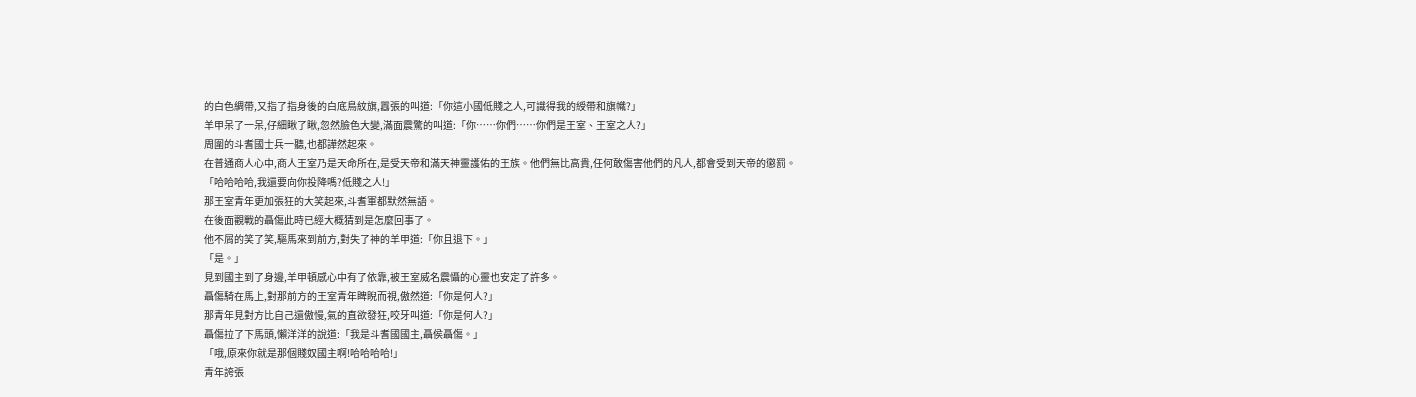的白色綢帶,又指了指身後的白底鳥紋旗,囂張的叫道:「你這小國低賤之人,可識得我的綬帶和旗幟?」
羊甲呆了一呆,仔細瞅了瞅,忽然臉色大變,滿面震驚的叫道:「你……你們……你們是王室、王室之人?」
周圍的斗耆國士兵一聽,也都譁然起來。
在普通商人心中,商人王室乃是天命所在,是受天帝和滿天神靈護佑的王族。他們無比高貴,任何敢傷害他們的凡人,都會受到天帝的懲罰。
「哈哈哈哈,我還要向你投降嗎?低賤之人!」
那王室青年更加張狂的大笑起來,斗耆軍都默然無語。
在後面觀戰的聶傷此時已經大概猜到是怎麼回事了。
他不屑的笑了笑,驅馬來到前方,對失了神的羊甲道:「你且退下。」
「是。」
見到國主到了身邊,羊甲頓感心中有了依靠,被王室威名震懾的心靈也安定了許多。
聶傷騎在馬上,對那前方的王室青年睥睨而視,傲然道:「你是何人?」
那青年見對方比自己還傲慢,氣的直欲發狂,咬牙叫道:「你是何人?」
聶傷拉了下馬頭,懶洋洋的說道:「我是斗耆國國主,聶侯聶傷。」
「哦,原來你就是那個賤奴國主啊!哈哈哈哈!」
青年誇張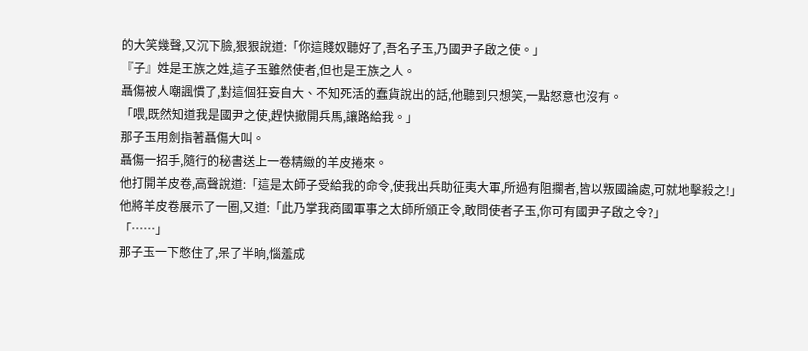的大笑幾聲,又沉下臉,狠狠說道:「你這賤奴聽好了,吾名子玉,乃國尹子啟之使。」
『子』姓是王族之姓,這子玉雖然使者,但也是王族之人。
聶傷被人嘲諷慣了,對這個狂妄自大、不知死活的蠢貨說出的話,他聽到只想笑,一點怒意也沒有。
「喂,既然知道我是國尹之使,趕快撤開兵馬,讓路給我。」
那子玉用劍指著聶傷大叫。
聶傷一招手,隨行的秘書送上一卷精緻的羊皮捲來。
他打開羊皮卷,高聲說道:「這是太師子受給我的命令,使我出兵助征夷大軍,所過有阻攔者,皆以叛國論處,可就地擊殺之!」
他將羊皮卷展示了一圈,又道:「此乃掌我商國軍事之太師所頒正令,敢問使者子玉,你可有國尹子啟之令?」
「……」
那子玉一下憋住了,呆了半晌,惱羞成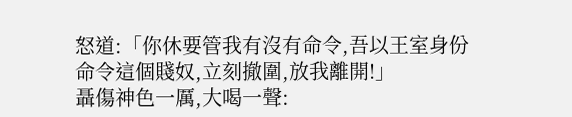怒道:「你休要管我有沒有命令,吾以王室身份命令這個賤奴,立刻撤圍,放我離開!」
聶傷神色一厲,大喝一聲: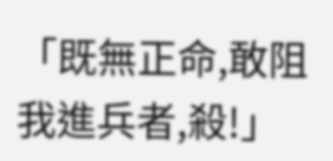「既無正命,敢阻我進兵者,殺!」